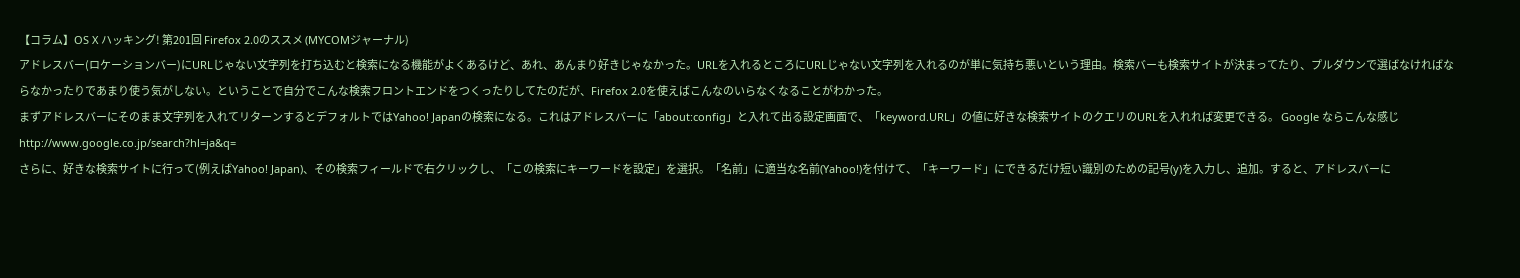【コラム】OS X ハッキング! 第201回 Firefox 2.0のススメ (MYCOMジャーナル)
アドレスバー(ロケーションバー)にURLじゃない文字列を打ち込むと検索になる機能がよくあるけど、あれ、あんまり好きじゃなかった。URLを入れるところにURLじゃない文字列を入れるのが単に気持ち悪いという理由。検索バーも検索サイトが決まってたり、プルダウンで選ばなければならなかったりであまり使う気がしない。ということで自分でこんな検索フロントエンドをつくったりしてたのだが、Firefox 2.0を使えばこんなのいらなくなることがわかった。
まずアドレスバーにそのまま文字列を入れてリターンするとデフォルトではYahoo! Japanの検索になる。これはアドレスバーに「about:config」と入れて出る設定画面で、「keyword.URL」の値に好きな検索サイトのクエリのURLを入れれば変更できる。 Google ならこんな感じ http://www.google.co.jp/search?hl=ja&q=
さらに、好きな検索サイトに行って(例えばYahoo! Japan)、その検索フィールドで右クリックし、「この検索にキーワードを設定」を選択。「名前」に適当な名前(Yahoo!)を付けて、「キーワード」にできるだけ短い識別のための記号(y)を入力し、追加。すると、アドレスバーに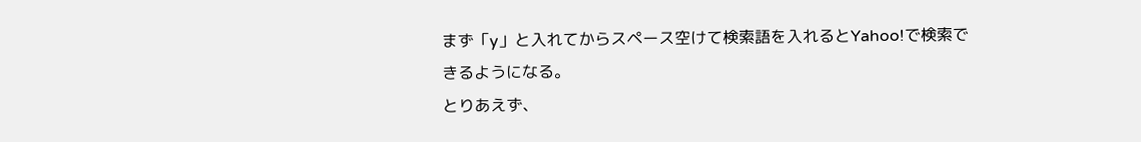まず「y」と入れてからスペース空けて検索語を入れるとYahoo!で検索できるようになる。
とりあえず、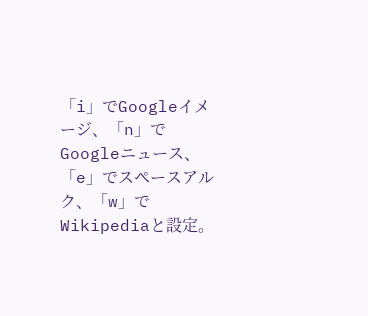「i」でGoogleイメージ、「n」でGoogleニュース、「e」でスペースアルク、「w」でWikipediaと設定。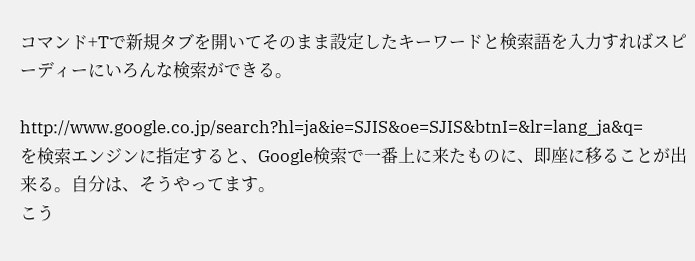コマンド+Tで新規タブを開いてそのまま設定したキーワードと検索語を入力すればスピーディーにいろんな検索ができる。

http://www.google.co.jp/search?hl=ja&ie=SJIS&oe=SJIS&btnI=&lr=lang_ja&q=
を検索エンジンに指定すると、Google検索で一番上に来たものに、即座に移ることが出来る。自分は、そうやってます。
こう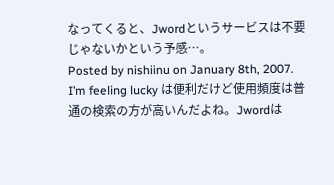なってくると、Jwordというサービスは不要じゃないかという予感…。
Posted by nishiinu on January 8th, 2007.
I’m feeling lucky は便利だけど使用頻度は普通の検索の方が高いんだよね。Jwordは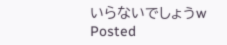いらないでしょうw
Posted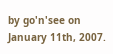by go'n'see on January 11th, 2007.